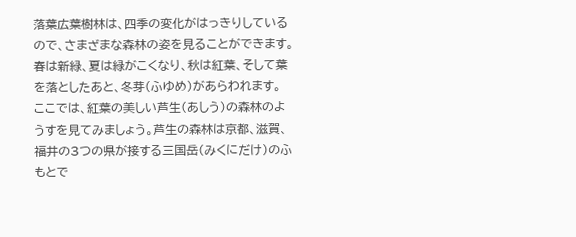落葉広葉樹林は、四季の変化がはっきりしているので、さまざまな森林の姿を見ることができます。春は新緑、夏は緑がこくなり、秋は紅葉、そして葉を落としたあと、冬芽(ふゆめ)があらわれます。 ここでは、紅葉の美しい芦生(あしう)の森林のようすを見てみましょう。芦生の森林は京都、滋賀、福井の3つの県が接する三国岳(みくにだけ)のふもとで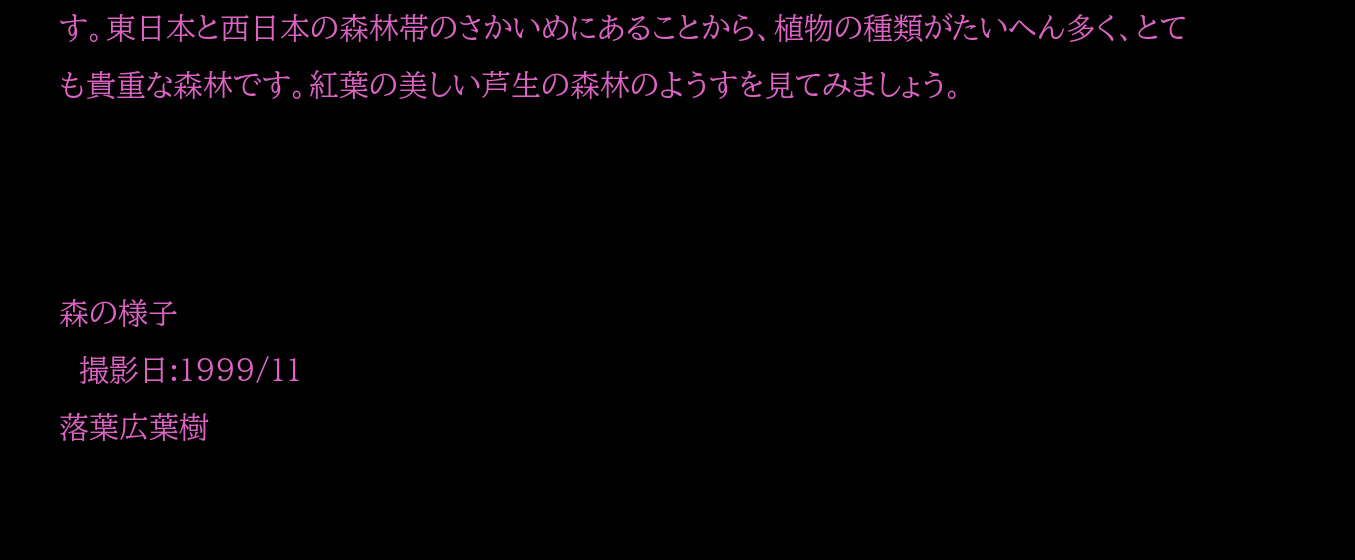す。東日本と西日本の森林帯のさかいめにあることから、植物の種類がたいへん多く、とても貴重な森林です。紅葉の美しい芦生の森林のようすを見てみましょう。



森の様子
  撮影日:1999/11
落葉広葉樹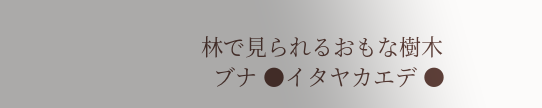林で見られるおもな樹木
  ブナ ●イタヤカエデ ●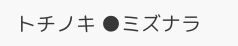トチノキ ●ミズナラ